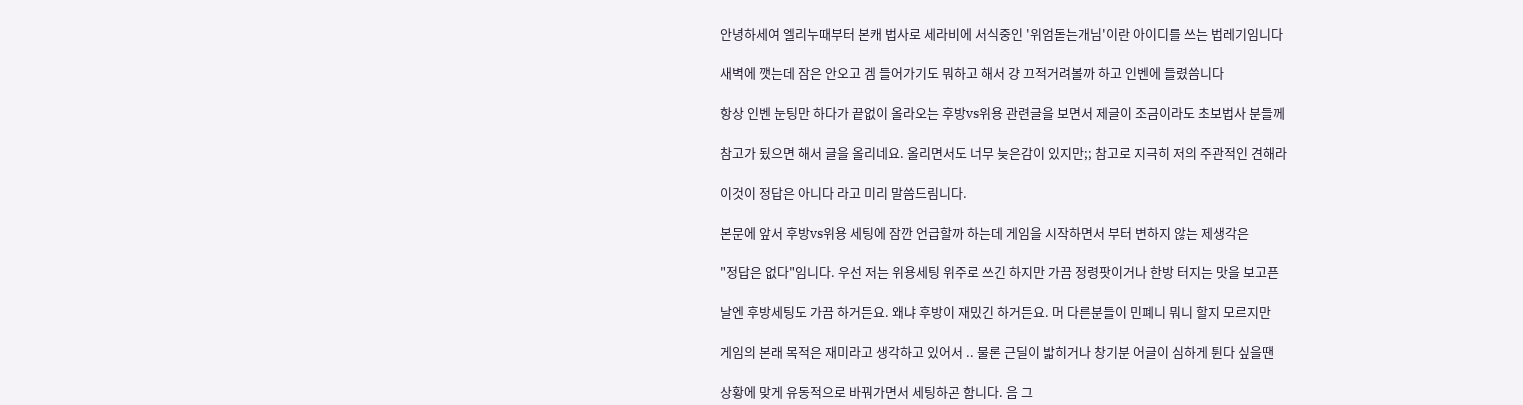안녕하세여 엘리누때부터 본캐 법사로 세라비에 서식중인 '위엄돋는개님'이란 아이디를 쓰는 법레기임니다

새벽에 깻는데 잠은 안오고 겜 들어가기도 뭐하고 해서 걍 끄적거려볼까 하고 인벤에 들렸씀니다

항상 인벤 눈팅만 하다가 끝없이 올라오는 후방vs위용 관련글을 보면서 제글이 조금이라도 초보법사 분들께

참고가 됬으면 해서 글을 올리네요. 올리면서도 너무 늦은감이 있지만;; 참고로 지극히 저의 주관적인 견해라

이것이 정답은 아니다 라고 미리 말씀드림니다.

본문에 앞서 후방vs위용 세팅에 잠깐 언급할까 하는데 게임을 시작하면서 부터 변하지 않는 제생각은

"정답은 없다"임니다. 우선 저는 위용세팅 위주로 쓰긴 하지만 가끔 정령팟이거나 한방 터지는 맛을 보고픈

날엔 후방세팅도 가끔 하거든요. 왜냐 후방이 재밌긴 하거든요. 머 다른분들이 민폐니 뭐니 할지 모르지만

게임의 본래 목적은 재미라고 생각하고 있어서 .. 물론 근딜이 밟히거나 창기분 어글이 심하게 튄다 싶을땐

상황에 맞게 유동적으로 바꿔가면서 세팅하곤 함니다. 음 그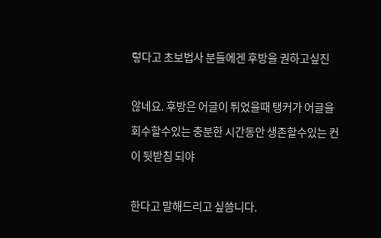렇다고 초보법사 분들에겐 후방을 권하고싶진

않네요. 후방은 어글이 튀었을때 탱커가 어글을 회수할수있는 충분한 시간동안 생존할수있는 컨이 뒷받침 되야

한다고 말해드리고 싶씀니다.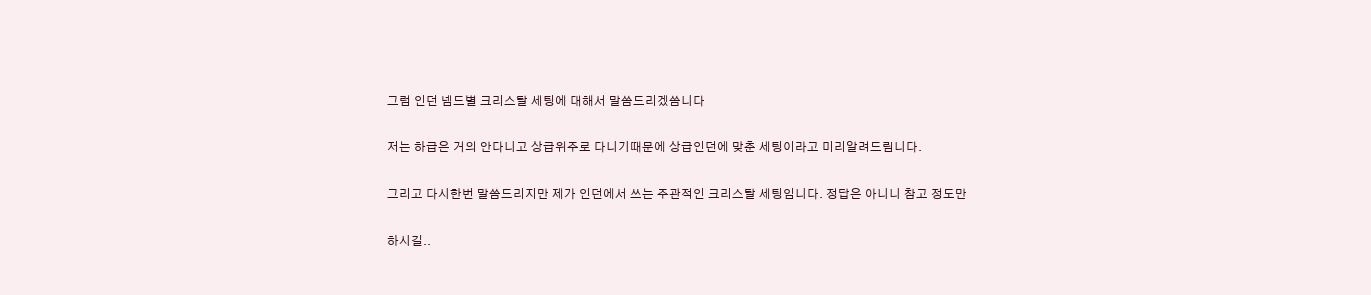그럼 인던 넴드별 크리스탈 세팅에 대해서 말씀드리겠씀니다

저는 하급은 거의 안다니고 상급위주로 다니기때문에 상급인던에 맞춘 세팅이라고 미리알려드림니다.

그리고 다시한번 말씀드리지만 제가 인던에서 쓰는 주관적인 크리스탈 세팅임니다. 정답은 아니니 참고 정도만

하시길..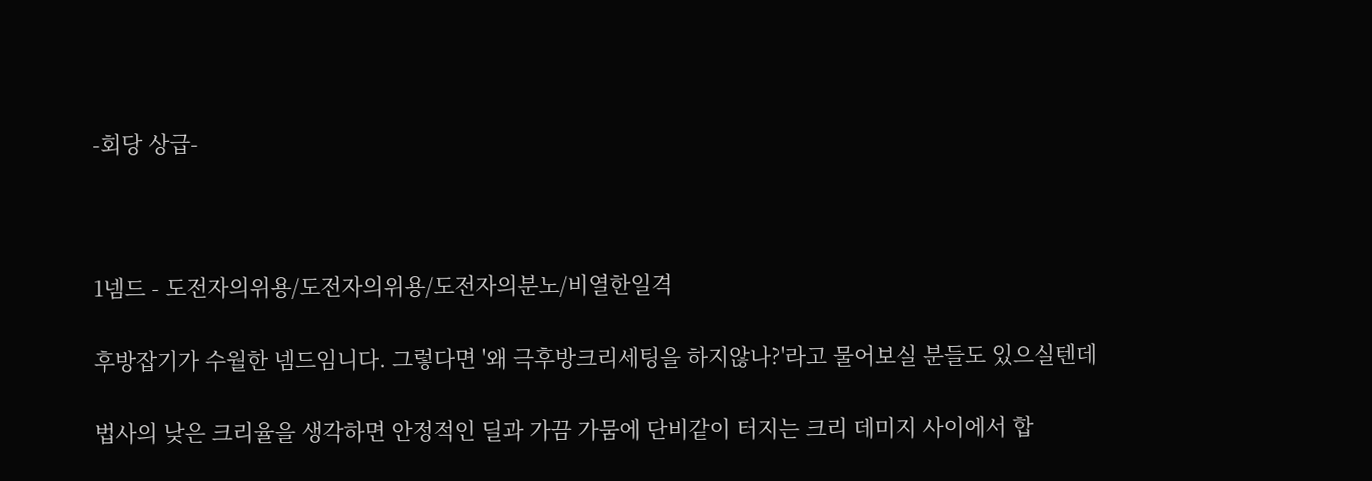-회당 상급-



1넴드 - 도전자의위용/도전자의위용/도전자의분노/비열한일격

후방잡기가 수월한 넴드임니다. 그렇다면 '왜 극후방크리세팅을 하지않나?'라고 물어보실 분들도 있으실텐데

법사의 낮은 크리율을 생각하면 안정적인 딜과 가끔 가뭄에 단비같이 터지는 크리 데미지 사이에서 합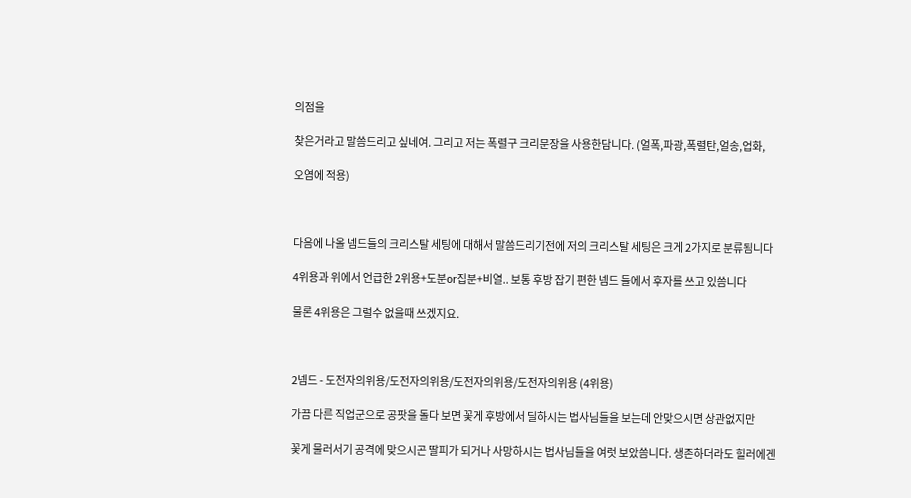의점을

찾은거라고 말씀드리고 싶네여. 그리고 저는 폭렬구 크리문장을 사용한담니다. (얼폭,파광,폭렬탄,얼송,업화,

오염에 적용)



다음에 나올 넴드들의 크리스탈 세팅에 대해서 말씀드리기전에 저의 크리스탈 세팅은 크게 2가지로 분류됨니다

4위용과 위에서 언급한 2위용+도분or집분+비열.. 보통 후방 잡기 편한 넴드 들에서 후자를 쓰고 있씀니다

물론 4위용은 그럴수 없을때 쓰겠지요.



2넴드 - 도전자의위용/도전자의위용/도전자의위용/도전자의위용 (4위용)

가끔 다른 직업군으로 공팟을 돌다 보면 꽃게 후방에서 딜하시는 법사님들을 보는데 안맞으시면 상관없지만

꽃게 물러서기 공격에 맞으시곤 딸피가 되거나 사망하시는 법사님들을 여럿 보았씀니다. 생존하더라도 힐러에겐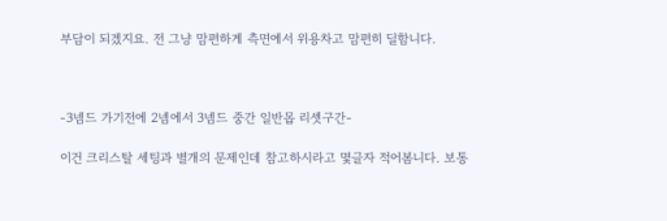부담이 되겠지요. 전 그냥 맘편하게 측면에서 위용차고 맘편히 딜함니다.



-3넴드 가기전에 2넴에서 3넴드 중간 일반몹 리셋구간-

이건 크리스탈 세팅과 별개의 문제인데 참고하시라고 몇글자 적어봄니다. 보통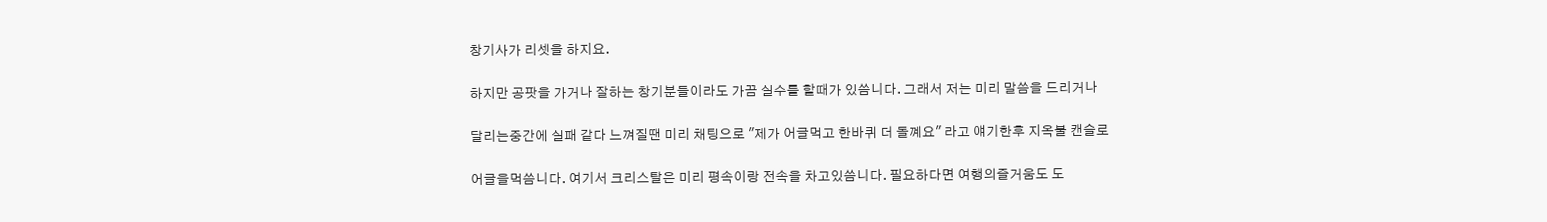창기사가 리셋을 하지요.

하지만 공팟을 가거나 잘하는 창기분들이라도 가끔 실수를 할때가 있씀니다. 그래서 저는 미리 말씀을 드리거나

달리는중간에 실패 같다 느껴질땐 미리 채팅으로 "제가 어글먹고 한바퀴 더 돌꼐요" 라고 얘기한후 지옥불 캔슬로

어글을먹씀니다. 여기서 크리스탈은 미리 평속이랑 전속을 차고있씀니다. 필요하다면 여행의즐거움도 도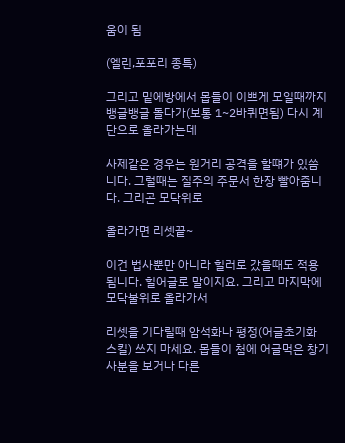움이 됨

(엘린,포포리 종특)

그리고 밑에방에서 몹들이 이쁘게 모일때까지 뱅글뱅글 돌다가(보통 1~2바퀴면됨) 다시 계단으로 올라가는데

사제같은 경우는 원거리 공격을 할떄가 있씀니다. 그럴때는 질주의 주문서 한장 빨아줌니다. 그리곤 모닥위로

올라가면 리셋끝~

이건 법사뿐만 아니라 힐러로 갔을때도 적용됨니다. 힐어글로 말이지요. 그리고 마지막에 모닥불위로 올라가서

리셋을 기다릴때 암석화나 평정(어글초기화 스킬) 쓰지 마세요. 몹들이 첨에 어글먹은 창기사분을 보거나 다른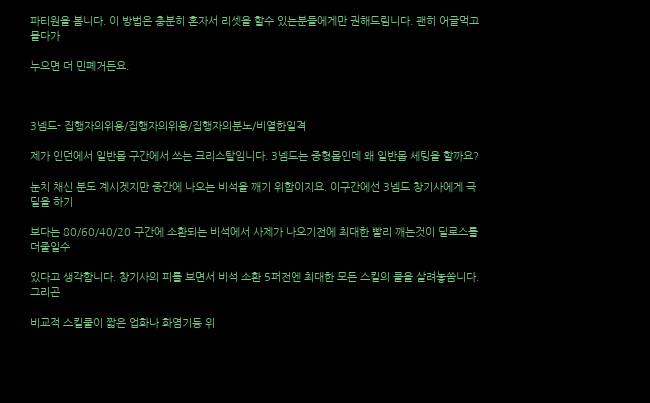파티원을 봄니다. 이 방법은 충분히 혼자서 리셋을 할수 있는분들에게만 권해드림니다. 괜히 어글먹고 몰다가

누으면 더 민폐거든요.



3넴드- 집행자의위용/집행자의위용/집행자의분노/비열한일격

제가 인던에서 일반몹 구간에서 쓰는 크리스탈임니다. 3넴드는 중형몹인데 왜 일반몹 세팅을 할까요?

눈치 채신 분도 계시겟지만 중간에 나오는 비석을 깨기 위함이지요. 이구간에선 3넴드 창기사에게 극딜을 하기

보다는 80/60/40/20 구간에 소환되는 비석에서 사제가 나오기전에 최대한 빨리 깨는것이 딜로스를 더줄일수

있다고 생각함니다. 창기사의 피를 보면서 비석 소환 5퍼전엔 최대한 모든 스킬의 쿨을 살려놓씀니다. 그리곤

비교적 스킬쿨이 짧은 업화나 화염기둥 위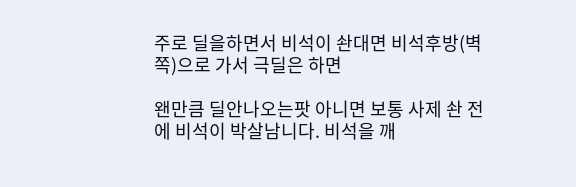주로 딜을하면서 비석이 솬대면 비석후방(벽쪽)으로 가서 극딜은 하면

왠만큼 딜안나오는팟 아니면 보통 사제 솬 전에 비석이 박살남니다. 비석을 깨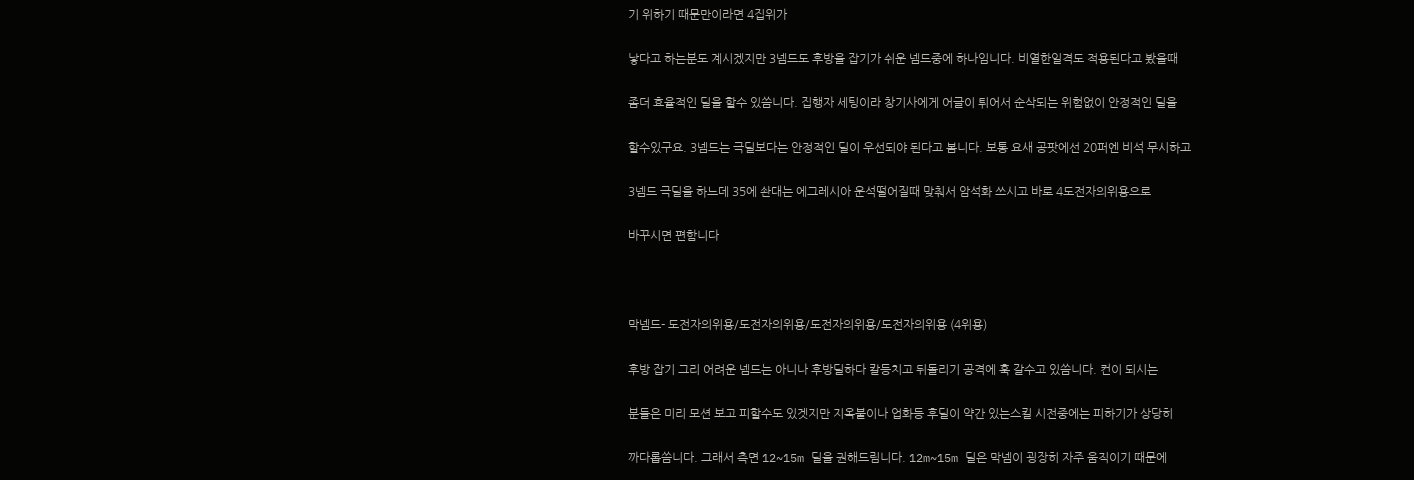기 위하기 때문만이라면 4집위가

낳다고 하는분도 계시겠지만 3넴드도 후방을 잡기가 쉬운 넴드중에 하나임니다. 비열한일격도 적용된다고 봤을때

좀더 효율적인 딜을 할수 있씀니다. 집행자 세팅이라 창기사에게 어글이 튀어서 순삭되는 위험없이 안정적인 딜을

할수있구요. 3넴드는 극딜보다는 안정적인 딜이 우선되야 된다고 봄니다. 보통 요새 공팟에선 20퍼엔 비석 무시하고

3넴드 극딜을 하느데 35에 솬대는 에그레시아 운석떨어질때 맞춰서 암석화 쓰시고 바로 4도전자의위용으로

바꾸시면 편함니다



막넴드- 도전자의위용/도전자의위용/도전자의위용/도전자의위용 (4위용)

후방 잡기 그리 어려운 넴드는 아니나 후방딜하다 칼등치고 뒤돌리기 공격에 훅 갈수고 있씀니다. 컨이 되시는

분들은 미리 모션 보고 피할수도 있겟지만 지옥불이나 업화등 후딜이 약간 있는스킬 시전중에는 피하기가 상당히

까다롭씀니다. 그래서 측면 12~15m 딜을 권해드림니다. 12m~15m 딜은 막넴이 굉장히 자주 움직이기 때문에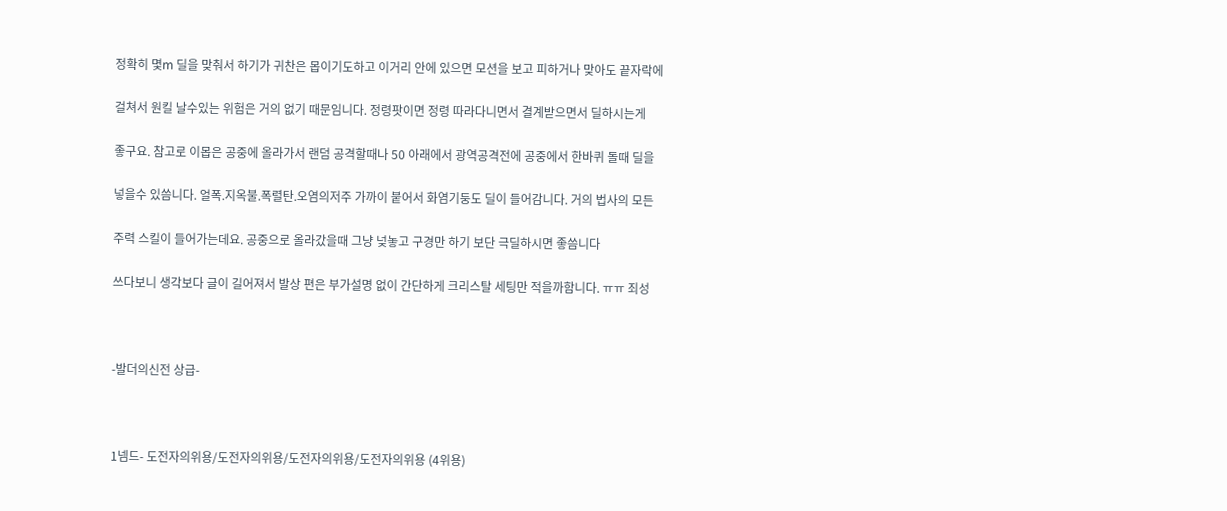정확히 몇m 딜을 맞춰서 하기가 귀찬은 몹이기도하고 이거리 안에 있으면 모션을 보고 피하거나 맞아도 끝자락에

걸쳐서 원킬 날수있는 위험은 거의 없기 때문임니다. 정령팟이면 정령 따라다니면서 결계받으면서 딜하시는게

좋구요. 참고로 이몹은 공중에 올라가서 랜덤 공격할때나 50 아래에서 광역공격전에 공중에서 한바퀴 돌때 딜을

넣을수 있씀니다. 얼폭.지옥불.폭렬탄.오염의저주 가까이 붙어서 화염기둥도 딜이 들어감니다. 거의 법사의 모든

주력 스킬이 들어가는데요. 공중으로 올라갔을때 그냥 넞놓고 구경만 하기 보단 극딜하시면 좋씀니다

쓰다보니 생각보다 글이 길어져서 발상 편은 부가설명 없이 간단하게 크리스탈 세팅만 적을까함니다. ㅠㅠ 죄성



-발더의신전 상급-



1넴드- 도전자의위용/도전자의위용/도전자의위용/도전자의위용 (4위용)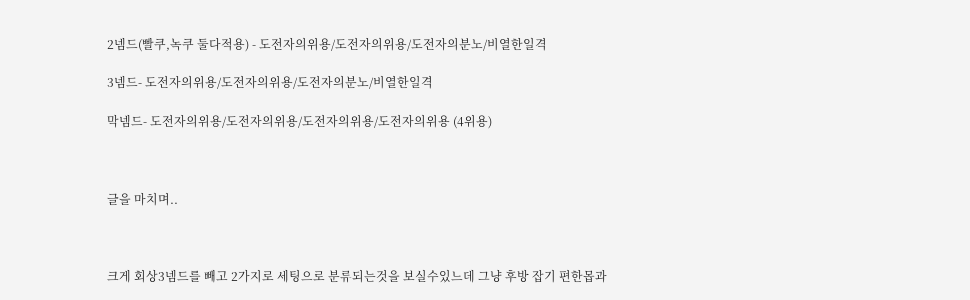2넴드(빨쿠,녹쿠 둘다적용) - 도전자의위용/도전자의위용/도전자의분노/비열한일격

3넴드- 도전자의위용/도전자의위용/도전자의분노/비열한일격

막넴드- 도전자의위용/도전자의위용/도전자의위용/도전자의위용 (4위용)



글을 마치며..



크게 회상3넴드를 빼고 2가지로 세팅으로 분류되는것을 보실수있느데 그냥 후방 잡기 편한몹과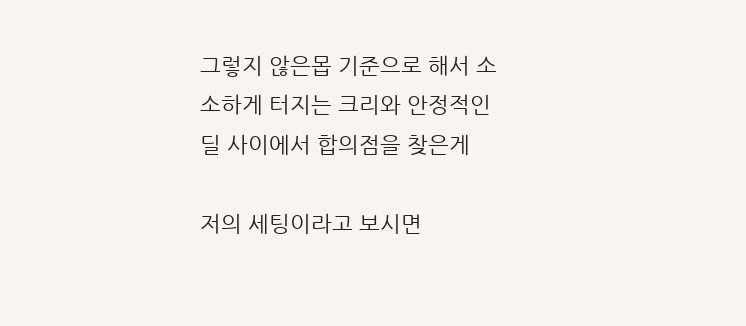그렇지 않은몹 기준으로 해서 소소하게 터지는 크리와 안정적인 딜 사이에서 합의점을 찾은게

저의 세팅이라고 보시면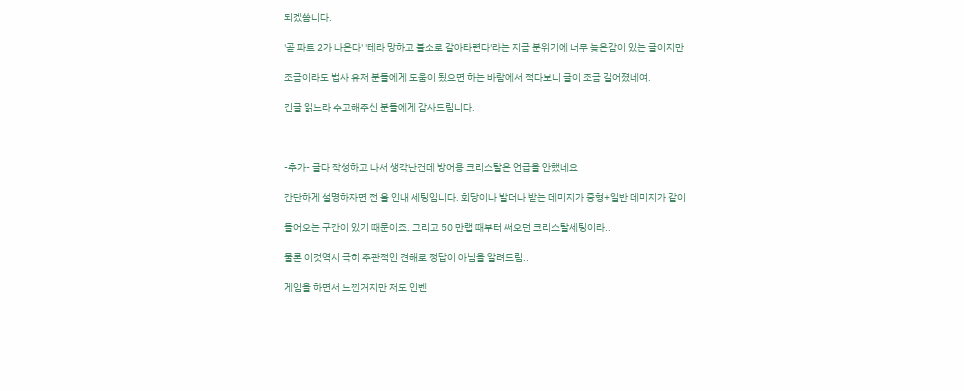되겠씀니다.

'곧 파트 2가 나온다' '테라 망하고 블소로 갈아타련다'라는 지금 분위기에 너무 늦은감이 있는 글이지만

조금이라도 법사 유저 분들에게 도움이 됬으면 하는 바람에서 적다보니 글이 조금 길어졌네여.

긴글 읽느라 수고해주신 분들에게 감사드림니다.



-추가- 글다 작성하고 나서 생각난건데 방어용 크리스탈은 언급을 안했네요

간단하게 설명하자면 전 올 인내 세팅임니다. 회당이나 발더나 받는 데미지가 중형+일반 데미지가 같이

들어오는 구간이 있기 때문이죠. 그리고 50 만랩 때부터 써오던 크리스탈세팅이라..

물론 이것역시 극히 주관적인 견해로 정답이 아님을 알려드림..

게임을 하면서 느낀거지만 저도 인벤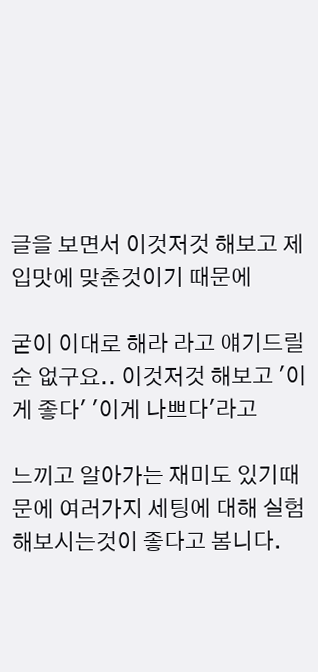글을 보면서 이것저것 해보고 제 입맛에 맞춘것이기 때문에

굳이 이대로 해라 라고 얘기드릴순 없구요.. 이것저것 해보고 '이게 좋다' '이게 나쁘다'라고

느끼고 알아가는 재미도 있기때문에 여러가지 세팅에 대해 실험해보시는것이 좋다고 봄니다.